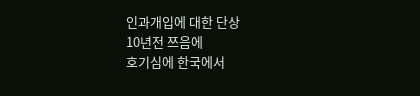인과개입에 대한 단상
10년전 쯔음에
호기심에 한국에서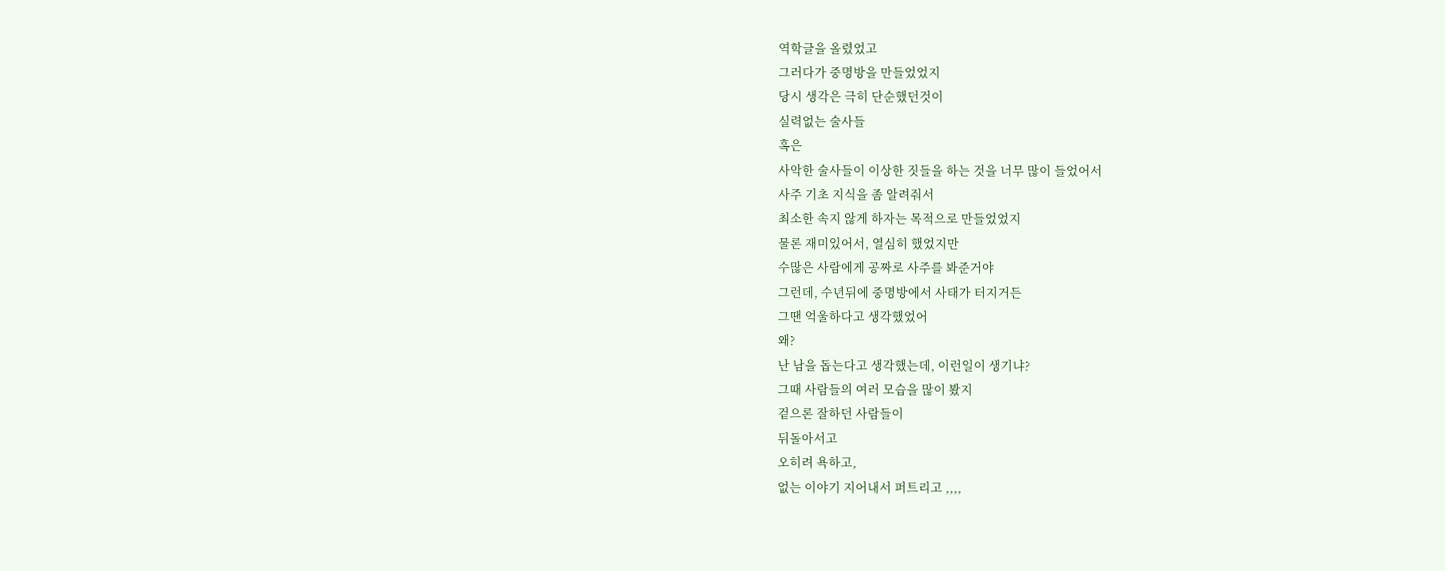역학글을 올렸었고
그러다가 중명방을 만들었었지
당시 생각은 극히 단순했던것이
실력없는 술사들
혹은
사악한 술사들이 이상한 짓들을 하는 것을 너무 많이 들었어서
사주 기초 지식을 좀 알려줘서
최소한 속지 않게 하자는 목적으로 만들었었지
물론 재미있어서, 열심히 했었지만
수많은 사람에게 공짜로 사주를 봐준거야
그런데, 수년뒤에 중명방에서 사태가 터지거든
그땐 억울하다고 생각했었어
왜?
난 남을 돕는다고 생각했는데, 이런일이 생기냐?
그때 사람들의 여러 모습을 많이 봤지
겉으론 잘하던 사람들이
뒤돌아서고
오히려 욕하고,
없는 이야기 지어내서 퍼트리고 ,,,,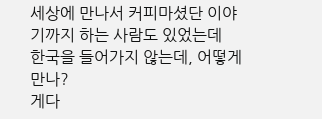세상에 만나서 커피마셨단 이야기까지 하는 사람도 있었는데
한국을 들어가지 않는데, 어떻게 만나?
게다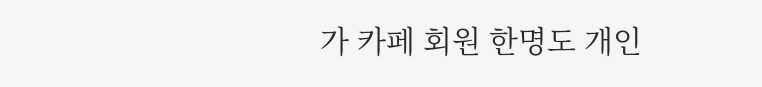가 카페 회원 한명도 개인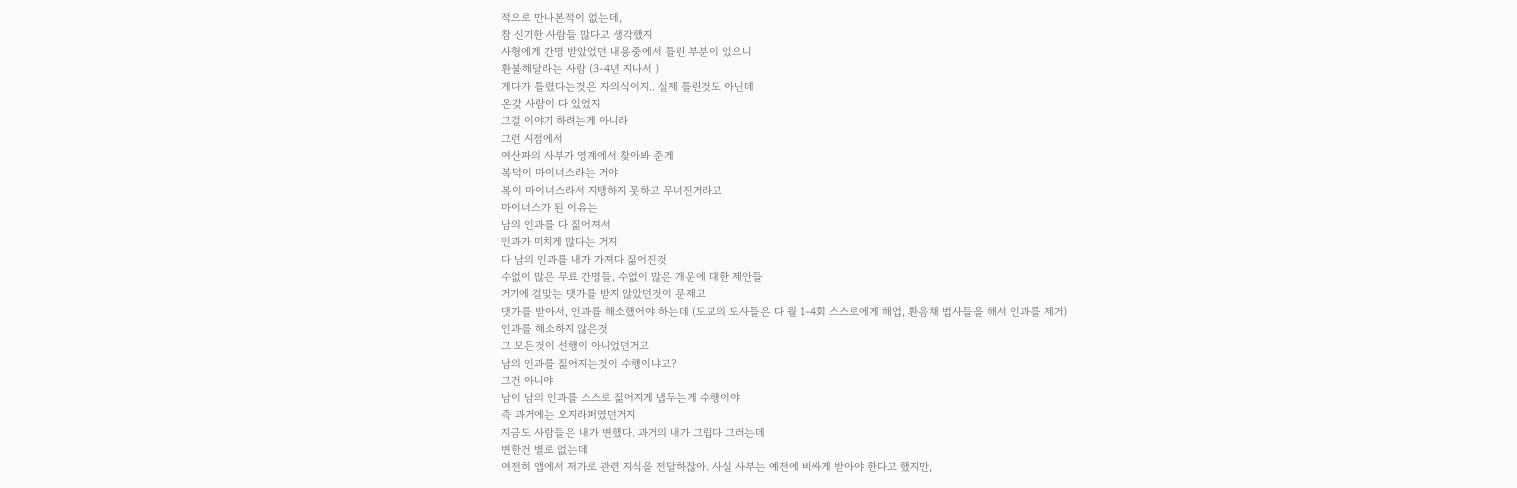적으로 만나본적이 없는데,
참 신기한 사람들 많다고 생각했지
사형에게 간명 받았었던 내용중에서 틀린 부분이 있으니
환불해달라는 사람 (3-4년 지나서 )
게다가 틀렸다는것은 자의식이지.. 실제 틀린것도 아닌데
온갖 사람이 다 있었지
그걸 이야기 하려는게 아니라
그런 시점에서
여산파의 사부가 영계에서 찾아봐 준게
복덕이 마이너스라는 거야
복이 마이너스라서 지탱하지 못하고 무너진거라고
마이너스가 된 이유는
남의 인과를 다 짊어져서
인과가 미치게 많다는 거지
다 남의 인과를 내가 가져다 짊어진것
수없이 많은 무료 간명들, 수없이 많은 개운에 대한 제안들
거기에 걸맞는 댓가를 받지 않았던것이 문제고
댓가를 받아서, 인과를 해소했어야 하는데 (도교의 도사들은 다 월 1-4회 스스로에게 해업, 환음채 법사들을 해서 인과를 제거)
인과를 해소하지 않은것
그 모든것이 선행이 아니었던거고
남의 인과를 짊어지는것이 수행이냐고?
그건 아니야
남이 남의 인과를 스스로 짊어지게 냅두는게 수행이야
즉 과거에는 오지라퍼였던거지
지금도 사람들은 내가 변했다. 과거의 내가 그립다 그러는데
변한건 별로 없는데
여전히 앱에서 저가로 관련 지식을 전달하잖아. 사실 사부는 예전에 비싸게 받아야 한다고 했지만,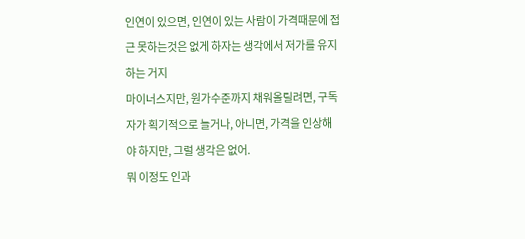인연이 있으면, 인연이 있는 사람이 가격때문에 접근 못하는것은 없게 하자는 생각에서 저가를 유지하는 거지
마이너스지만, 원가수준까지 채워올릴려면, 구독자가 획기적으로 늘거나, 아니면, 가격을 인상해야 하지만, 그럴 생각은 없어.
뭐 이정도 인과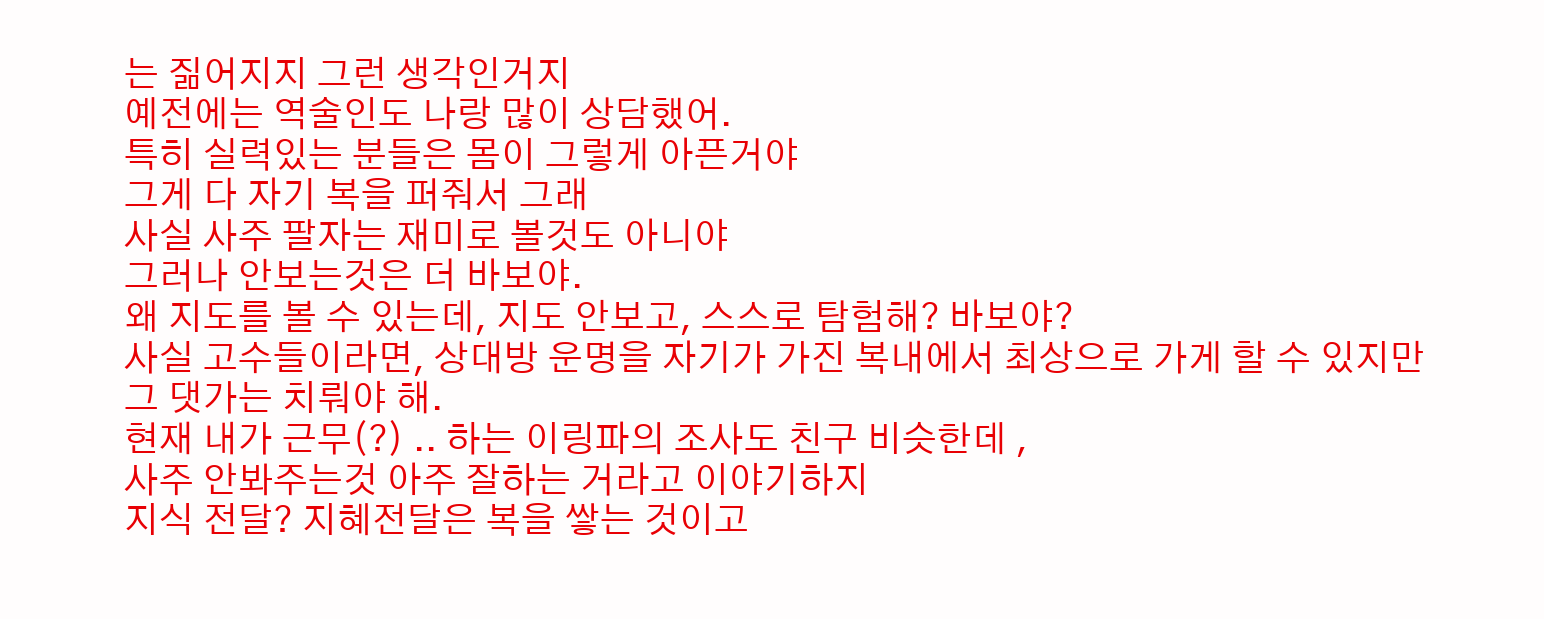는 짊어지지 그런 생각인거지
예전에는 역술인도 나랑 많이 상담했어.
특히 실력있는 분들은 몸이 그렇게 아픈거야
그게 다 자기 복을 퍼줘서 그래
사실 사주 팔자는 재미로 볼것도 아니야
그러나 안보는것은 더 바보야.
왜 지도를 볼 수 있는데, 지도 안보고, 스스로 탐험해? 바보야?
사실 고수들이라면, 상대방 운명을 자기가 가진 복내에서 최상으로 가게 할 수 있지만
그 댓가는 치뤄야 해.
현재 내가 근무(?) .. 하는 이링파의 조사도 친구 비슷한데 ,
사주 안봐주는것 아주 잘하는 거라고 이야기하지
지식 전달? 지혜전달은 복을 쌓는 것이고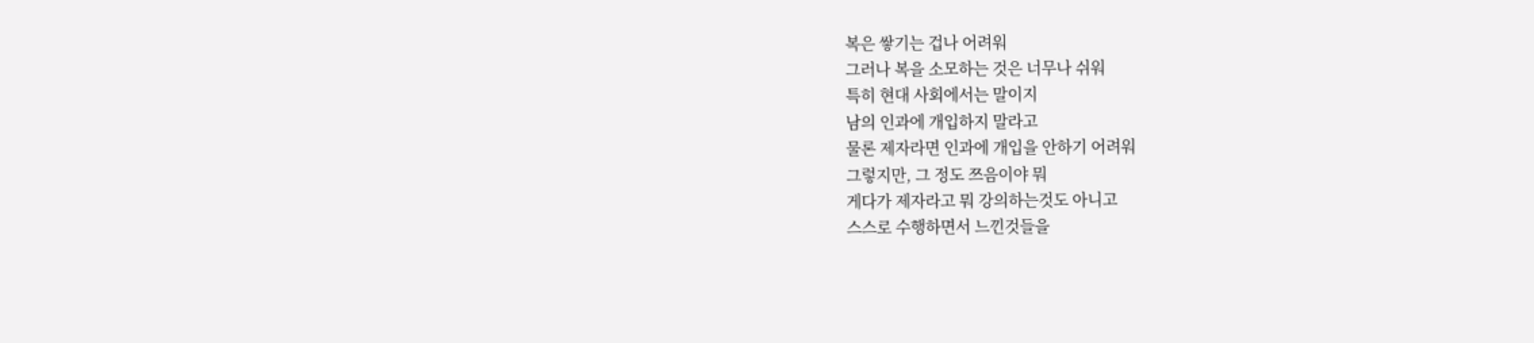복은 쌓기는 겁나 어려워
그러나 복을 소모하는 것은 너무나 쉬워
특히 현대 사회에서는 말이지
남의 인과에 개입하지 말라고
물론 제자라면 인과에 개입을 안하기 어려워
그렇지만, 그 정도 쯔음이야 뭐
게다가 제자라고 뭐 강의하는것도 아니고
스스로 수행하면서 느낀것들을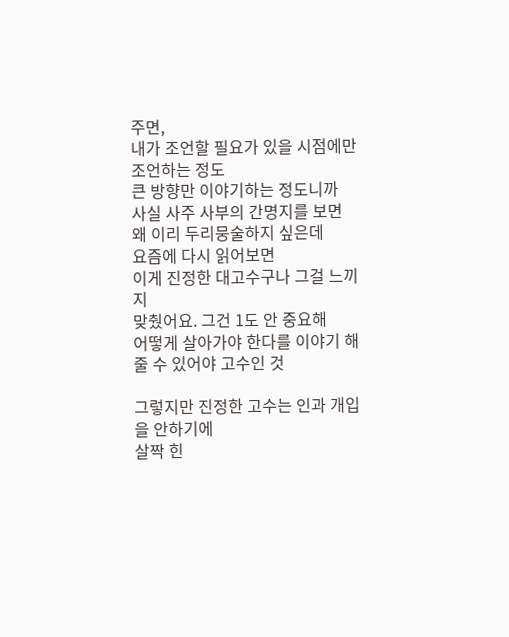주면,
내가 조언할 필요가 있을 시점에만 조언하는 정도
큰 방향만 이야기하는 정도니까
사실 사주 사부의 간명지를 보면
왜 이리 두리뭉술하지 싶은데
요즘에 다시 읽어보면
이게 진정한 대고수구나 그걸 느끼지
맞췄어요. 그건 1도 안 중요해
어떻게 살아가야 한다를 이야기 해줄 수 있어야 고수인 것

그렇지만 진정한 고수는 인과 개입을 안하기에
살짝 힌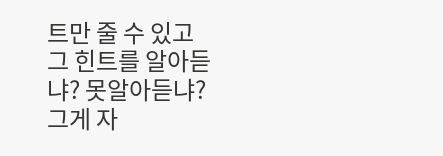트만 줄 수 있고
그 힌트를 알아듣냐? 못알아듣냐?
그게 자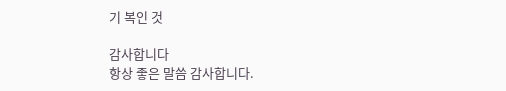기 복인 것

감사합니다
항상 좋은 말씀 감사합니다.